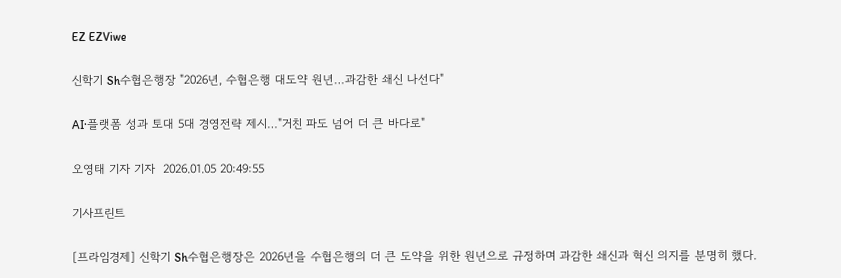EZ EZViwe

신학기 Sh수협은행장 "2026년, 수협은행 대도약 원년…과감한 쇄신 나선다"

AI·플랫폼 성과 토대 5대 경영전략 제시…"거친 파도 넘어 더 큰 바다로"

오영태 기자 기자  2026.01.05 20:49:55

기사프린트

[프라임경제] 신학기 Sh수협은행장은 2026년을 수협은행의 더 큰 도약을 위한 원년으로 규정하며 과감한 쇄신과 혁신 의지를 분명히 했다.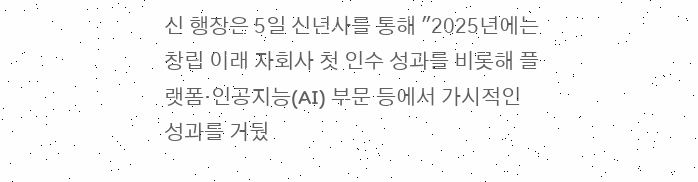신 행장은 5일 신년사를 통해 "2025년에는 창립 이래 자회사 첫 인수 성과를 비롯해 플랫폼·인공지능(AI) 부문 등에서 가시적인 성과를 거뒀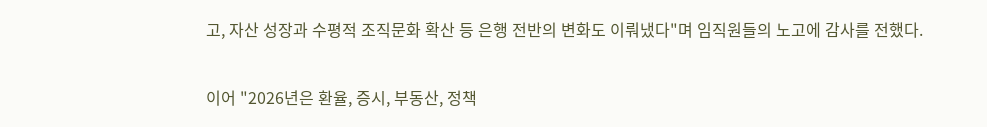고, 자산 성장과 수평적 조직문화 확산 등 은행 전반의 변화도 이뤄냈다"며 임직원들의 노고에 감사를 전했다.

이어 "2026년은 환율, 증시, 부동산, 정책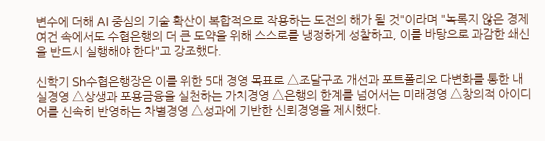변수에 더해 AI 중심의 기술 확산이 복합적으로 작용하는 도전의 해가 될 것"이라며 "녹록지 않은 경제 여건 속에서도 수협은행의 더 큰 도약을 위해 스스로를 냉정하게 성찰하고, 이를 바탕으로 과감한 쇄신을 반드시 실행해야 한다"고 강조했다.

신학기 Sh수협은행장은 이를 위한 5대 경영 목표로 △조달구조 개선과 포트폴리오 다변화를 통한 내실경영 △상생과 포용금융을 실천하는 가치경영 △은행의 한계를 넘어서는 미래경영 △창의적 아이디어를 신속히 반영하는 차별경영 △성과에 기반한 신뢰경영을 제시했다.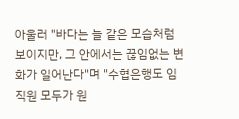아울러 "바다는 늘 같은 모습처럼 보이지만, 그 안에서는 끊임없는 변화가 일어난다"며 "수협은행도 임직원 모두가 원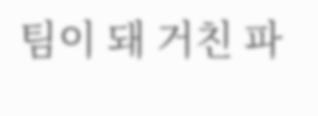팀이 돼 거친 파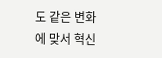도 같은 변화에 맞서 혁신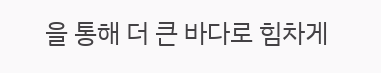을 통해 더 큰 바다로 힘차게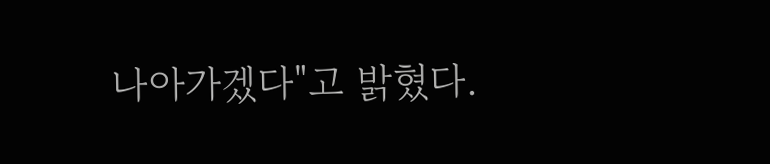나아가겠다"고 밝혔다.